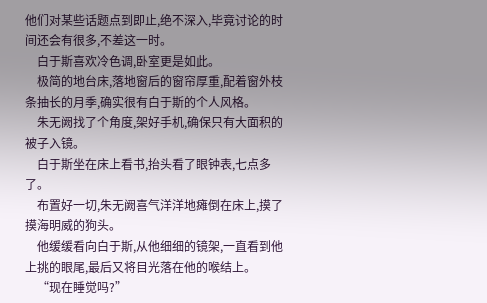他们对某些话题点到即止,绝不深入,毕竟讨论的时间还会有很多,不差这一时。
    白于斯喜欢冷色调,卧室更是如此。
    极简的地台床,落地窗后的窗帘厚重,配着窗外枝条抽长的月季,确实很有白于斯的个人风格。
    朱无阙找了个角度,架好手机,确保只有大面积的被子入镜。
    白于斯坐在床上看书,抬头看了眼钟表,七点多了。
    布置好一切,朱无阙喜气洋洋地瘫倒在床上,摸了摸海明威的狗头。
    他缓缓看向白于斯,从他细细的镜架,一直看到他上挑的眼尾,最后又将目光落在他的喉结上。
    “现在睡觉吗?”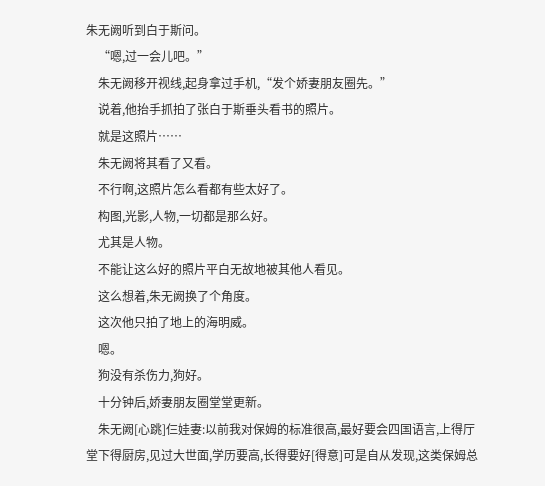朱无阙听到白于斯问。
    “嗯,过一会儿吧。”
    朱无阙移开视线,起身拿过手机,“发个娇妻朋友圈先。”
    说着,他抬手抓拍了张白于斯垂头看书的照片。
    就是这照片……
    朱无阙将其看了又看。
    不行啊,这照片怎么看都有些太好了。
    构图,光影,人物,一切都是那么好。
    尤其是人物。
    不能让这么好的照片平白无故地被其他人看见。
    这么想着,朱无阙换了个角度。
    这次他只拍了地上的海明威。
    嗯。
    狗没有杀伤力,狗好。
    十分钟后,娇妻朋友圈堂堂更新。
    朱无阙[心跳]仨娃妻:以前我对保姆的标准很高,最好要会四国语言,上得厅堂下得厨房,见过大世面,学历要高,长得要好[得意]可是自从发现,这类保姆总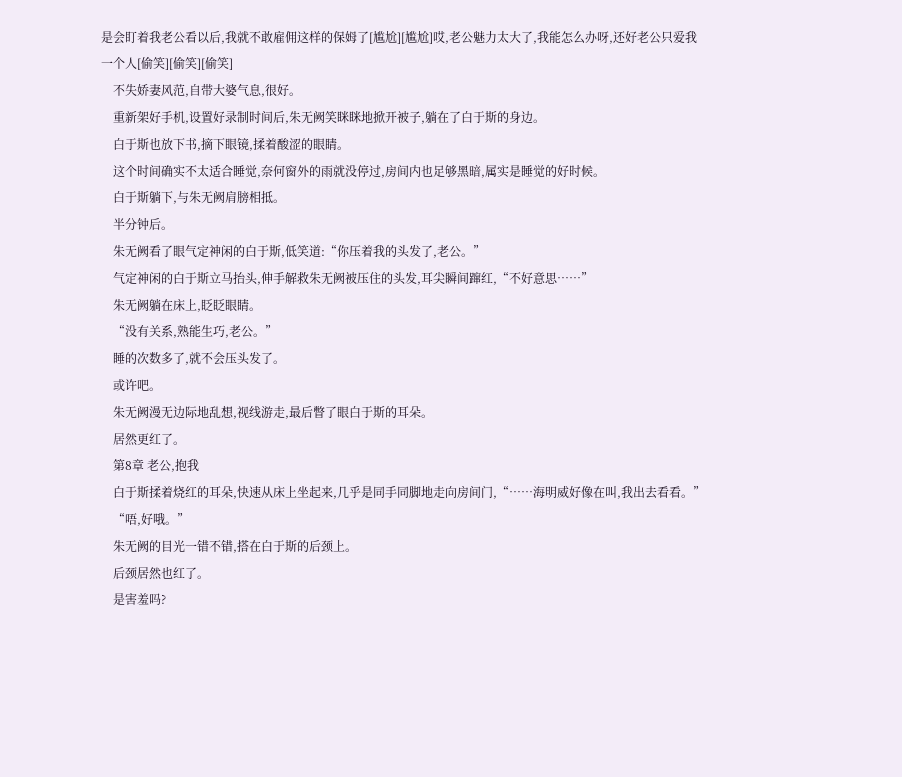是会盯着我老公看以后,我就不敢雇佣这样的保姆了[尴尬][尴尬]哎,老公魅力太大了,我能怎么办呀,还好老公只爱我一个人[偷笑][偷笑][偷笑]
    不失娇妻风范,自带大婆气息,很好。
    重新架好手机,设置好录制时间后,朱无阙笑眯眯地掀开被子,躺在了白于斯的身边。
    白于斯也放下书,摘下眼镜,揉着酸涩的眼睛。
    这个时间确实不太适合睡觉,奈何窗外的雨就没停过,房间内也足够黑暗,属实是睡觉的好时候。
    白于斯躺下,与朱无阙肩膀相抵。
    半分钟后。
    朱无阙看了眼气定神闲的白于斯,低笑道:“你压着我的头发了,老公。”
    气定神闲的白于斯立马抬头,伸手解救朱无阙被压住的头发,耳尖瞬间蹿红,“不好意思……”
    朱无阙躺在床上,眨眨眼睛。
    “没有关系,熟能生巧,老公。”
    睡的次数多了,就不会压头发了。
    或许吧。
    朱无阙漫无边际地乱想,视线游走,最后瞥了眼白于斯的耳朵。
    居然更红了。
    第8章 老公,抱我
    白于斯揉着烧红的耳朵,快速从床上坐起来,几乎是同手同脚地走向房间门,“……海明威好像在叫,我出去看看。”
    “唔,好哦。”
    朱无阙的目光一错不错,搭在白于斯的后颈上。
    后颈居然也红了。
    是害羞吗?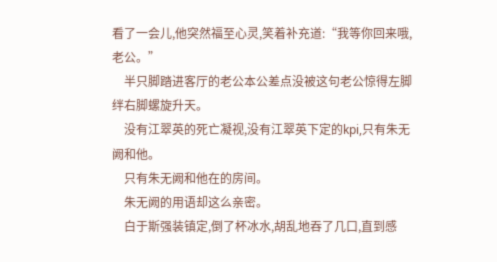看了一会儿,他突然福至心灵,笑着补充道:“我等你回来哦,老公。”
    半只脚踏进客厅的老公本公差点没被这句老公惊得左脚绊右脚螺旋升天。
    没有江翠英的死亡凝视,没有江翠英下定的kpi,只有朱无阙和他。
    只有朱无阙和他在的房间。
    朱无阙的用语却这么亲密。
    白于斯强装镇定,倒了杯冰水,胡乱地吞了几口,直到感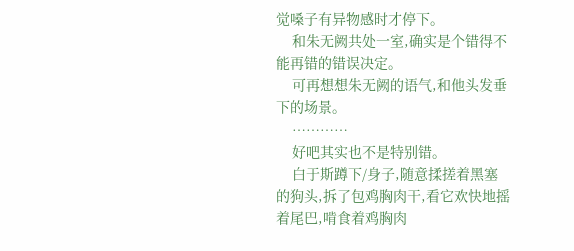觉嗓子有异物感时才停下。
    和朱无阙共处一室,确实是个错得不能再错的错误决定。
    可再想想朱无阙的语气,和他头发垂下的场景。
    …………
    好吧其实也不是特别错。
    白于斯蹲下/身子,随意揉搓着黑塞的狗头,拆了包鸡胸肉干,看它欢快地摇着尾巴,啃食着鸡胸肉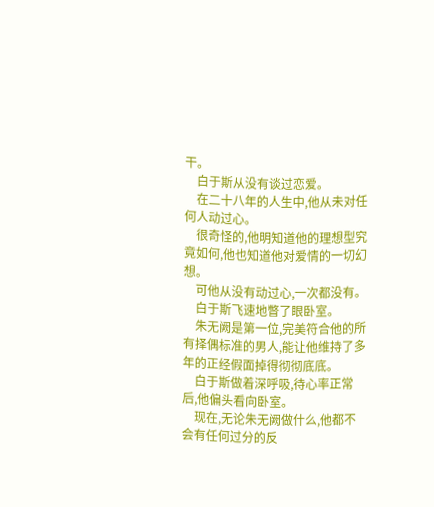干。
    白于斯从没有谈过恋爱。
    在二十八年的人生中,他从未对任何人动过心。
    很奇怪的,他明知道他的理想型究竟如何,他也知道他对爱情的一切幻想。
    可他从没有动过心,一次都没有。
    白于斯飞速地瞥了眼卧室。
    朱无阙是第一位,完美符合他的所有择偶标准的男人,能让他维持了多年的正经假面掉得彻彻底底。
    白于斯做着深呼吸,待心率正常后,他偏头看向卧室。
    现在,无论朱无阙做什么,他都不会有任何过分的反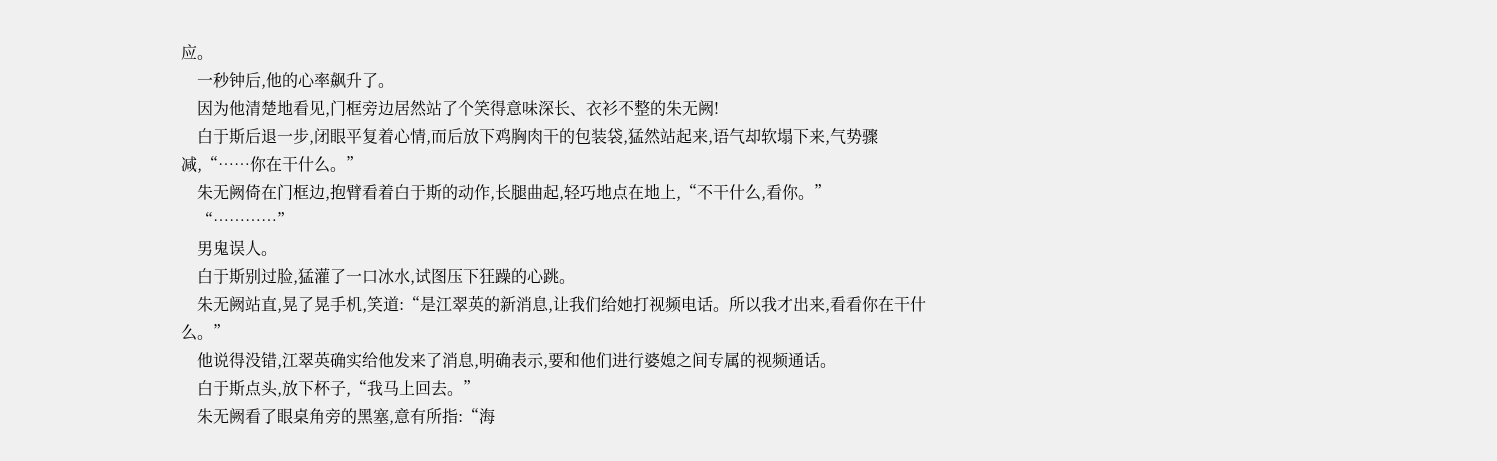应。
    一秒钟后,他的心率飙升了。
    因为他清楚地看见,门框旁边居然站了个笑得意味深长、衣衫不整的朱无阙!
    白于斯后退一步,闭眼平复着心情,而后放下鸡胸肉干的包装袋,猛然站起来,语气却软塌下来,气势骤减,“……你在干什么。”
    朱无阙倚在门框边,抱臂看着白于斯的动作,长腿曲起,轻巧地点在地上,“不干什么,看你。”
    “…………”
    男鬼误人。
    白于斯别过脸,猛灌了一口冰水,试图压下狂躁的心跳。
    朱无阙站直,晃了晃手机,笑道:“是江翠英的新消息,让我们给她打视频电话。所以我才出来,看看你在干什么。”
    他说得没错,江翠英确实给他发来了消息,明确表示,要和他们进行婆媳之间专属的视频通话。
    白于斯点头,放下杯子,“我马上回去。”
    朱无阙看了眼桌角旁的黑塞,意有所指:“海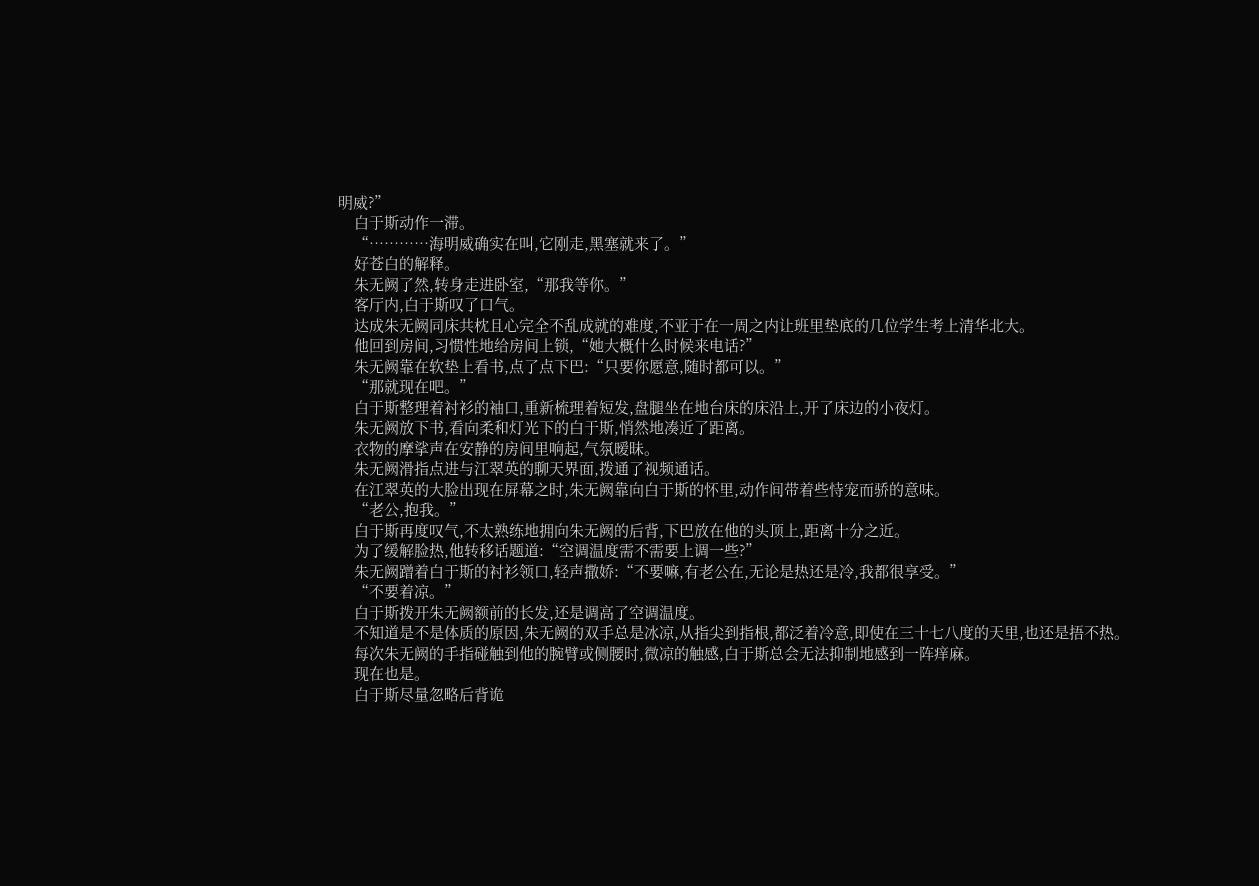明威?”
    白于斯动作一滞。
    “…………海明威确实在叫,它刚走,黑塞就来了。”
    好苍白的解释。
    朱无阙了然,转身走进卧室,“那我等你。”
    客厅内,白于斯叹了口气。
    达成朱无阙同床共枕且心完全不乱成就的难度,不亚于在一周之内让班里垫底的几位学生考上清华北大。
    他回到房间,习惯性地给房间上锁,“她大概什么时候来电话?”
    朱无阙靠在软垫上看书,点了点下巴:“只要你愿意,随时都可以。”
    “那就现在吧。”
    白于斯整理着衬衫的袖口,重新梳理着短发,盘腿坐在地台床的床沿上,开了床边的小夜灯。
    朱无阙放下书,看向柔和灯光下的白于斯,悄然地凑近了距离。
    衣物的摩挲声在安静的房间里响起,气氛暧昧。
    朱无阙滑指点进与江翠英的聊天界面,拨通了视频通话。
    在江翠英的大脸出现在屏幕之时,朱无阙靠向白于斯的怀里,动作间带着些恃宠而骄的意味。
    “老公,抱我。”
    白于斯再度叹气,不太熟练地拥向朱无阙的后背,下巴放在他的头顶上,距离十分之近。
    为了缓解脸热,他转移话题道:“空调温度需不需要上调一些?”
    朱无阙蹭着白于斯的衬衫领口,轻声撒娇:“不要嘛,有老公在,无论是热还是冷,我都很享受。”
    “不要着凉。”
    白于斯拨开朱无阙额前的长发,还是调高了空调温度。
    不知道是不是体质的原因,朱无阙的双手总是冰凉,从指尖到指根,都泛着冷意,即使在三十七八度的天里,也还是捂不热。
    每次朱无阙的手指碰触到他的腕臂或侧腰时,微凉的触感,白于斯总会无法抑制地感到一阵痒麻。
    现在也是。
    白于斯尽量忽略后背诡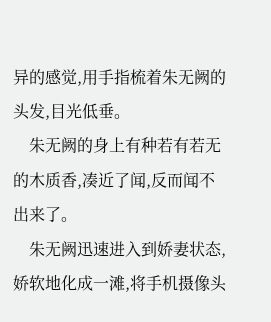异的感觉,用手指梳着朱无阙的头发,目光低垂。
    朱无阙的身上有种若有若无的木质香,凑近了闻,反而闻不出来了。
    朱无阙迅速进入到娇妻状态,娇软地化成一滩,将手机摄像头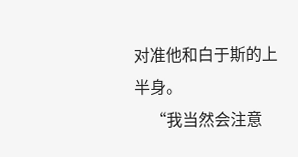对准他和白于斯的上半身。
    “我当然会注意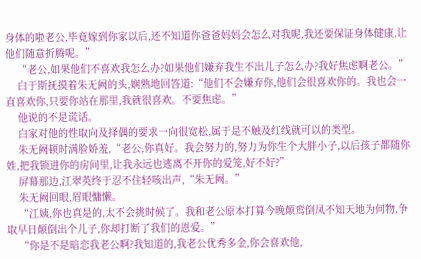身体的啦老公,毕竟嫁到你家以后,还不知道你爸爸妈妈会怎么对我呢,我还要保证身体健康,让他们随意折腾呢。”
    “老公,如果他们不喜欢我怎么办?如果他们嫌弃我生不出儿子怎么办?我好焦虑啊老公。”
    白于斯抚摸着朱无阙的头,娴熟地回答道:“他们不会嫌弃你,他们会很喜欢你的。我也会一直喜欢你,只要你站在那里,我就很喜欢。不要焦虑。”
    他说的不是谎话。
    白家对他的性取向及择偶的要求一向很宽松,属于是不触及红线就可以的类型。
    朱无阙顿时满脸娇羞,“老公,你真好。我会努力的,努力为你生个大胖小子,以后孩子都随你姓,把我锁进你的房间里,让我永远也逃离不开你的爱笼,好不好?”
    屏幕那边,江翠英终于忍不住轻咳出声,“朱无阙。”
    朱无阙回眼,眉眼慵懒。
    “江姨,你也真是的,太不会挑时候了。我和老公原本打算今晚颠鸾倒凤不知天地为何物,争取早日颠倒出个儿子,你却打断了我们的恩爱。”
    “你是不是暗恋我老公啊?我知道的,我老公优秀多金,你会喜欢他,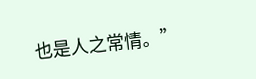也是人之常情。”